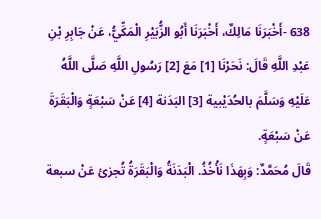638 -أَخْبَرَنَا مَالِكٌ، أَخْبَرَنَا أَبُو الزُّبَيْرِ الْمَكِّيُّ، عَنْ جَابِرِ بْنِ عَبْدِ اللَّهِ قَالَ: نَحَرْنَا [1] مَعَ [2] رَسُولِ اللَّهِ صَلَّى اللَّهُ عَلَيْهِ وَسَلَّمَ بالحُدَيْبية [3] البَدَنة [4] عَنْ سَبْعَةٍ وَالْبَقَرَةَ عَنْ سَبْعَةٍ.
قَالَ مُحَمَّدٌ: وَبِهَذَا نَأْخُذُ. الْبَدَنَةُ وَالْبَقَرَةُ تُجزئ عَنْ سبعة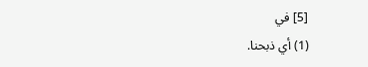[5] في
(1) أي ذبحنا.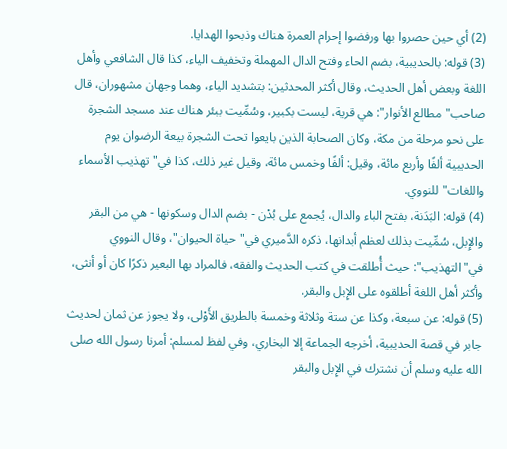(2) أي حين حصروا بها ورفضوا إحرام العمرة هناك وذبحوا الهدايا.
(3) قوله: بالحديبية، بضم الحاء وفتح الدال المهملة وتخفيف الياء، كذا قال الشافعي وأهل اللغة وبعض أهل الحديث، وقال أكثر المحدثين: بتشديد الياء، وهما وجهان مشهوران، قال صاحب"مطالع الأنوار": هي قرية، ليست بكبير، وسُمِّيت ببئر هناك عند مسجد الشجرة على نحو مرحلة من مكة، وكان الصحابة الذين بايعوا تحت الشجرة بيعة الرضوان يوم الحديبية ألفًا وأربع مائة، وقيل: ألفًا وخمس مائة، وقيل غير ذلك، كذا في"تهذيب الأسماء واللغات"للنووي.
(4) قوله: البَدَنة، بفتح الباء والدال، يُجمع على بُدْن - بضم الدال وسكونها - هي من البقر والإِبل، سُمِّيت بذلك لعظم أبدانها، ذكره الدَّميري في"حياة الحيوان"، وقال النووي في"التهذيب": حيث أُطلقت في كتب الحديث والفقه، فالمراد بها البعير ذكرًا كان أو أنثى، وأكثر أهل اللغة أطلقوه على الإِبل والبقر.
(5) قوله: عن سبعة، وكذا عن ستة وثلاثة وخمسة بالطريق الأَوْلى، ولا يجوز عن ثمان لحديث جابر في قصة الحديبية، أخرجه الجماعة إلا البخاري، وفي لفظ لمسلم: أمرنا رسول الله صلى الله عليه وسلم أن نشترك في الإِبل والبقر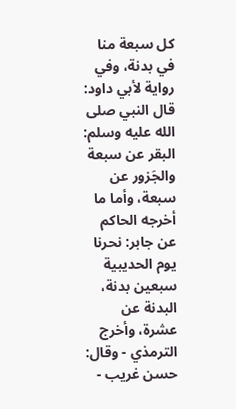كل سبعة منا في بدنة، وفي رواية لأبي داود: قال النبي صلى الله عليه وسلم: البقر عن سبعة والجَزور عن سبعة، وأما ما أخرجه الحاكم عن جابر: نحرنا يوم الحديبية سبعين بدنة، البدنة عن عشرة، وأخرج الترمذي - وقال: حسن غريب -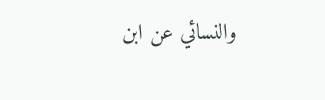والنسائي عن ابن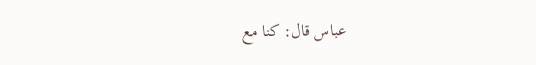عباس قال: كنا مع